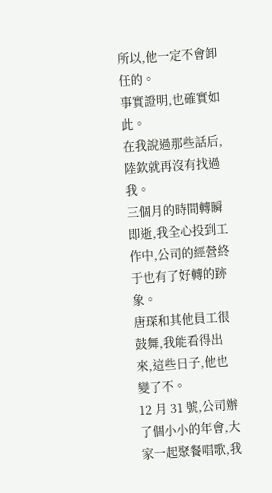所以,他一定不會卸任的。
事實證明,也確實如此。
在我說過那些話后,陸欽就再沒有找過我。
三個月的時間轉瞬即逝,我全心投到工作中,公司的經營終于也有了好轉的跡象。
唐琛和其他員工很鼓舞,我能看得出來,這些日子,他也變了不。
12 月 31 號,公司辦了個小小的年會,大家一起聚餐唱歌,我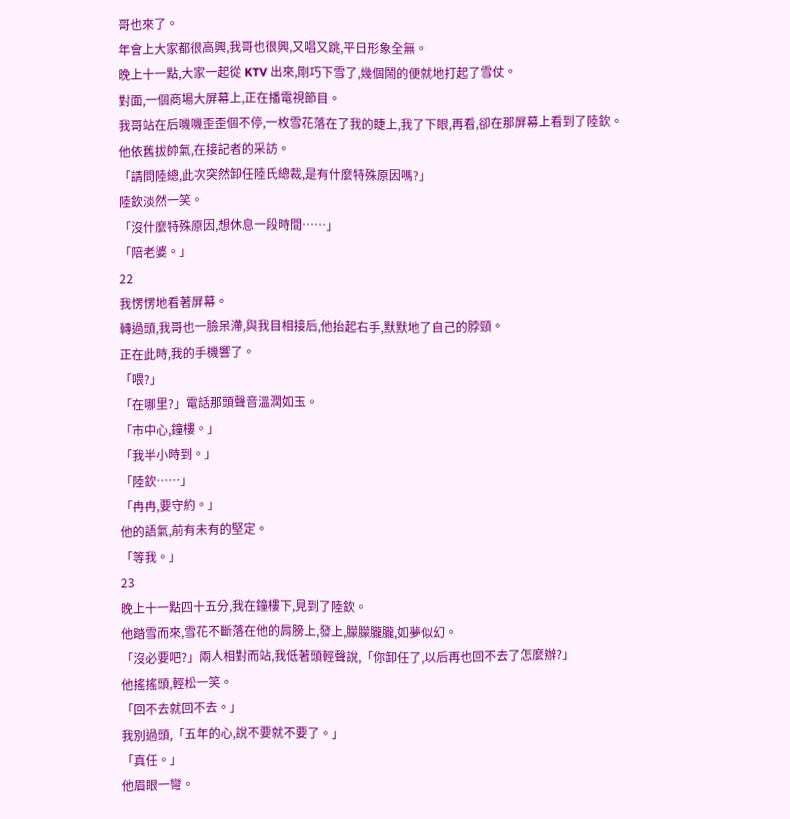哥也來了。
年會上大家都很高興,我哥也很興,又唱又跳,平日形象全無。
晚上十一點,大家一起從 KTV 出來,剛巧下雪了,幾個鬧的便就地打起了雪仗。
對面,一個商場大屏幕上,正在播電視節目。
我哥站在后嘰嘰歪歪個不停,一枚雪花落在了我的睫上,我了下眼,再看,卻在那屏幕上看到了陸欽。
他依舊拔帥氣,在接記者的采訪。
「請問陸總,此次突然卸任陸氏總裁,是有什麼特殊原因嗎?」
陸欽淡然一笑。
「沒什麼特殊原因,想休息一段時間……」
「陪老婆。」
22
我愣愣地看著屏幕。
轉過頭,我哥也一臉呆滯,與我目相接后,他抬起右手,默默地了自己的脖頸。
正在此時,我的手機響了。
「喂?」
「在哪里?」電話那頭聲音溫潤如玉。
「市中心,鐘樓。」
「我半小時到。」
「陸欽……」
「冉冉,要守約。」
他的語氣,前有未有的堅定。
「等我。」
23
晚上十一點四十五分,我在鐘樓下,見到了陸欽。
他踏雪而來,雪花不斷落在他的肩膀上,發上,朦朦朧朧,如夢似幻。
「沒必要吧?」兩人相對而站,我低著頭輕聲說,「你卸任了,以后再也回不去了怎麼辦?」
他搖搖頭,輕松一笑。
「回不去就回不去。」
我別過頭,「五年的心,說不要就不要了。」
「真任。」
他眉眼一彎。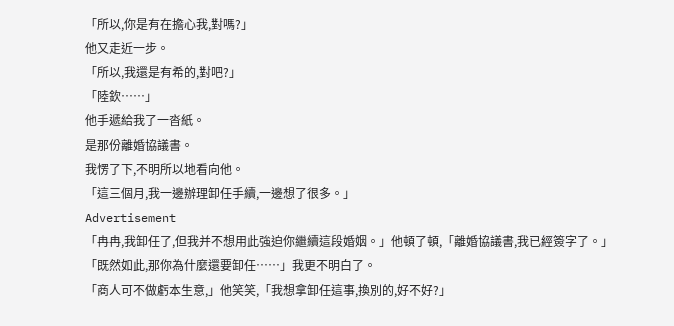「所以,你是有在擔心我,對嗎?」
他又走近一步。
「所以,我還是有希的,對吧?」
「陸欽……」
他手遞給我了一沓紙。
是那份離婚協議書。
我愣了下,不明所以地看向他。
「這三個月,我一邊辦理卸任手續,一邊想了很多。」
Advertisement
「冉冉,我卸任了,但我并不想用此強迫你繼續這段婚姻。」他頓了頓,「離婚協議書,我已經簽字了。」
「既然如此,那你為什麼還要卸任……」我更不明白了。
「商人可不做虧本生意,」他笑笑,「我想拿卸任這事,換別的,好不好?」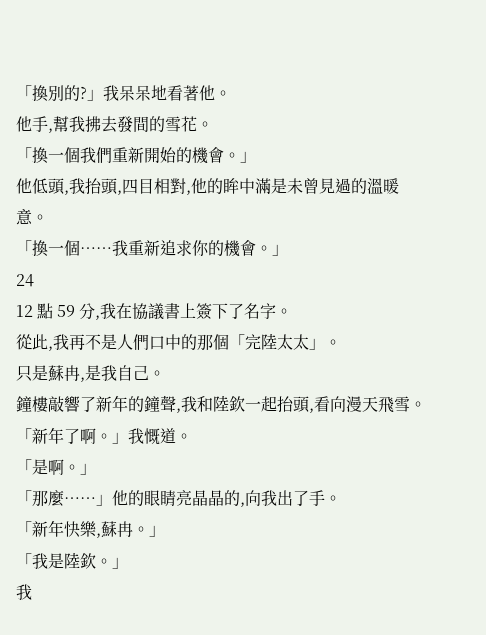「換別的?」我呆呆地看著他。
他手,幫我拂去發間的雪花。
「換一個我們重新開始的機會。」
他低頭,我抬頭,四目相對,他的眸中滿是未曾見過的溫暖意。
「換一個……我重新追求你的機會。」
24
12 點 59 分,我在協議書上簽下了名字。
從此,我再不是人們口中的那個「完陸太太」。
只是蘇冉,是我自己。
鐘樓敲響了新年的鐘聲,我和陸欽一起抬頭,看向漫天飛雪。
「新年了啊。」我慨道。
「是啊。」
「那麼……」他的眼睛亮晶晶的,向我出了手。
「新年快樂,蘇冉。」
「我是陸欽。」
我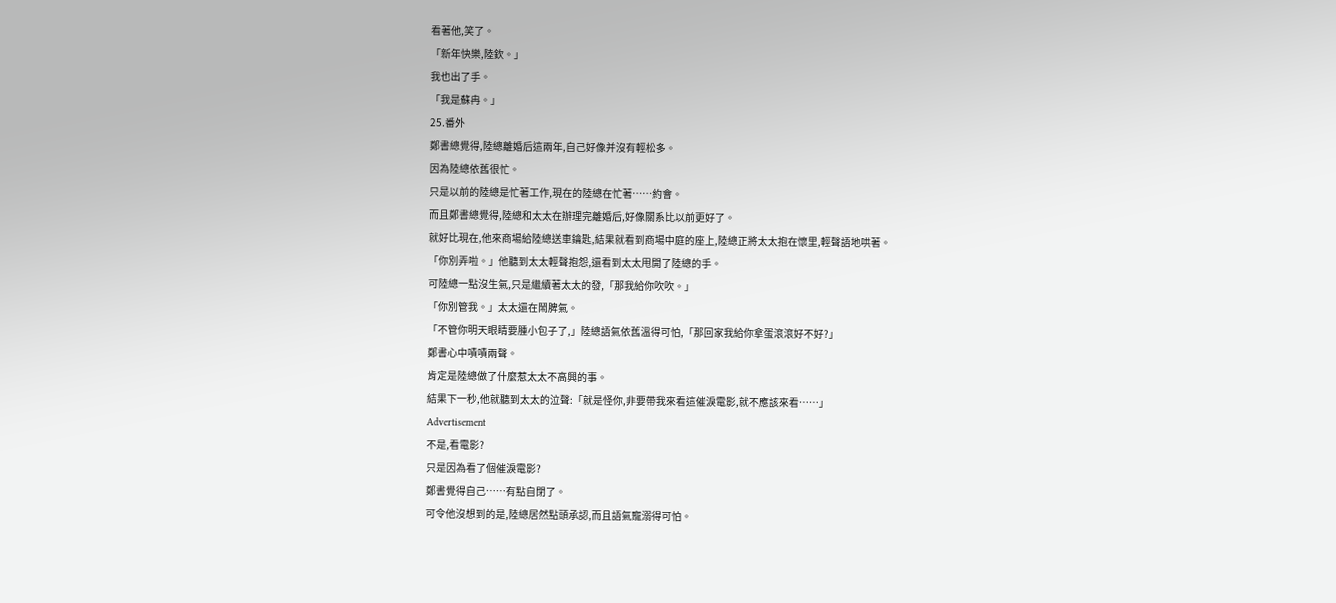看著他,笑了。
「新年快樂,陸欽。」
我也出了手。
「我是蘇冉。」
25.番外
鄭書總覺得,陸總離婚后這兩年,自己好像并沒有輕松多。
因為陸總依舊很忙。
只是以前的陸總是忙著工作,現在的陸總在忙著……約會。
而且鄭書總覺得,陸總和太太在辦理完離婚后,好像關系比以前更好了。
就好比現在,他來商場給陸總送車鑰匙,結果就看到商場中庭的座上,陸總正將太太抱在懷里,輕聲語地哄著。
「你別弄啦。」他聽到太太輕聲抱怨,還看到太太甩開了陸總的手。
可陸總一點沒生氣,只是繼續著太太的發,「那我給你吹吹。」
「你別管我。」太太還在鬧脾氣。
「不管你明天眼睛要腫小包子了,」陸總語氣依舊溫得可怕,「那回家我給你拿蛋滾滾好不好?」
鄭書心中嘖嘖兩聲。
肯定是陸總做了什麼惹太太不高興的事。
結果下一秒,他就聽到太太的泣聲:「就是怪你,非要帶我來看這催淚電影,就不應該來看……」
Advertisement
不是,看電影?
只是因為看了個催淚電影?
鄭書覺得自己……有點自閉了。
可令他沒想到的是,陸總居然點頭承認,而且語氣寵溺得可怕。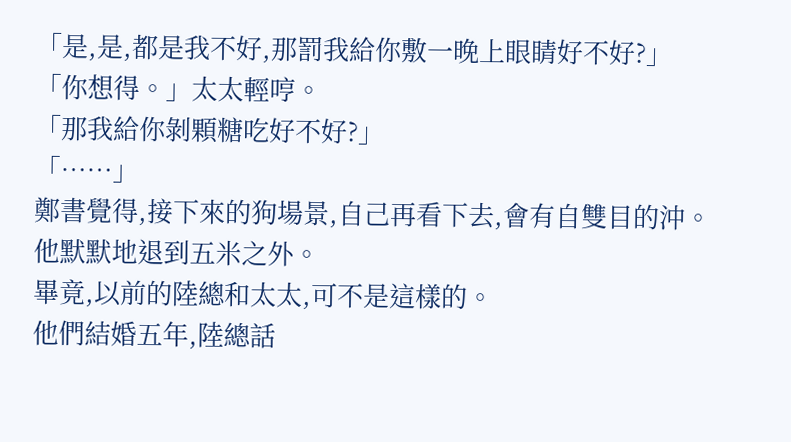「是,是,都是我不好,那罰我給你敷一晚上眼睛好不好?」
「你想得。」太太輕哼。
「那我給你剝顆糖吃好不好?」
「……」
鄭書覺得,接下來的狗場景,自己再看下去,會有自雙目的沖。
他默默地退到五米之外。
畢竟,以前的陸總和太太,可不是這樣的。
他們結婚五年,陸總話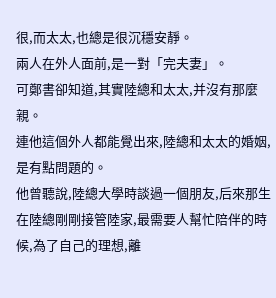很,而太太,也總是很沉穩安靜。
兩人在外人面前,是一對「完夫妻」。
可鄭書卻知道,其實陸總和太太,并沒有那麼親。
連他這個外人都能覺出來,陸總和太太的婚姻,是有點問題的。
他曾聽說,陸總大學時談過一個朋友,后來那生在陸總剛剛接管陸家,最需要人幫忙陪伴的時候,為了自己的理想,離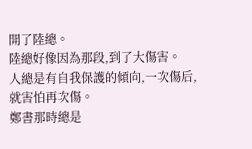開了陸總。
陸總好像因為那段,到了大傷害。
人總是有自我保護的傾向,一次傷后,就害怕再次傷。
鄭書那時總是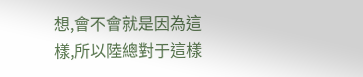想,會不會就是因為這樣,所以陸總對于這樣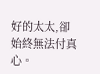好的太太,卻始終無法付真心。